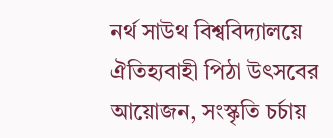নর্থ সাউথ বিশ্ববিদ্যালয়ে ঐতিহ্যবাহী পিঠা উৎসবের আয়োজন, সংস্কৃতি চর্চায়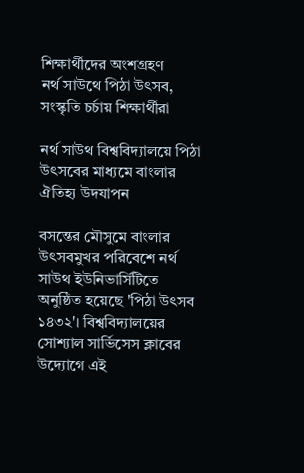শিক্ষার্থীদের অংশগ্রহণ
নর্থ সাউথে পিঠা উৎসব, সংস্কৃতি চর্চায় শিক্ষার্থীরা

নর্থ সাউথ বিশ্ববিদ্যালয়ে পিঠা উৎসবের মাধ্যমে বাংলার ঐতিহ্য উদযাপন

বসন্তের মৌসুমে বাংলার উৎসবমুখর পরিবেশে নর্থ সাউথ ইউনিভার্সিটিতে অনুষ্ঠিত হয়েছে 'পিঠা উৎসব ১৪৩২'। বিশ্ববিদ্যালয়ের সোশ্যাল সার্ভিসেস ক্লাবের উদ্যোগে এই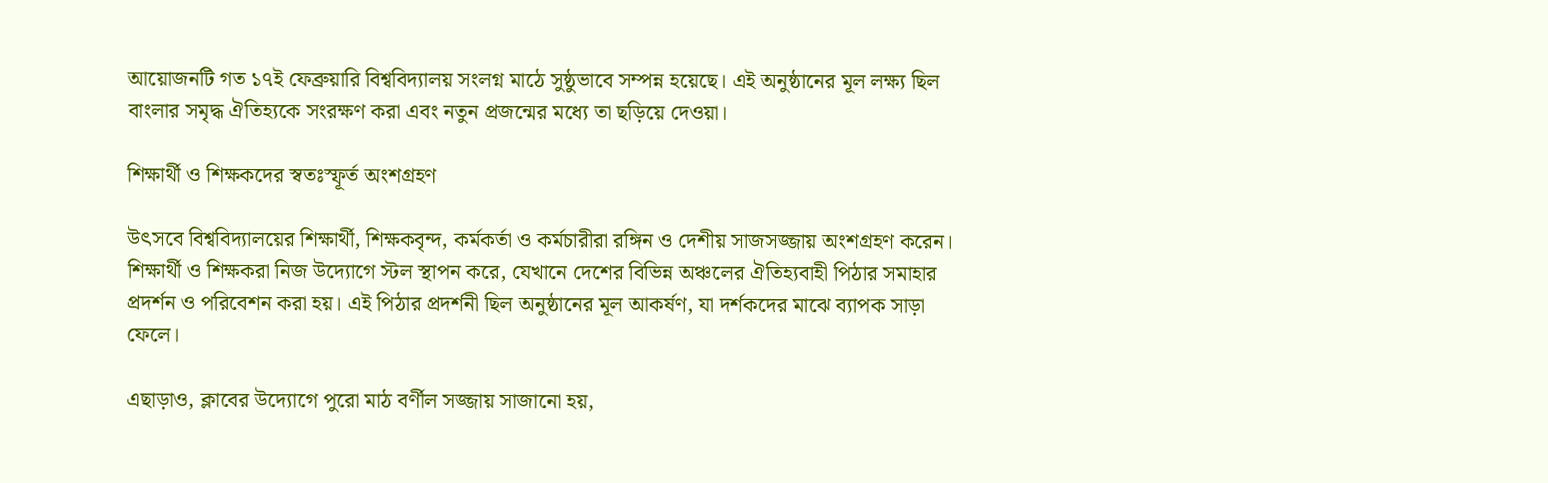আয়োজনটি গত ১৭ই ফেব্রুয়ারি বিশ্ববিদ্যালয় সংলগ্ন মাঠে সুষ্ঠুভাবে সম্পন্ন হয়েছে। এই অনুষ্ঠানের মূল লক্ষ্য ছিল বাংলার সমৃদ্ধ ঐতিহ্যকে সংরক্ষণ করা এবং নতুন প্রজন্মের মধ্যে তা ছড়িয়ে দেওয়া।

শিক্ষার্থী ও শিক্ষকদের স্বতঃস্ফূর্ত অংশগ্রহণ

উৎসবে বিশ্ববিদ্যালয়ের শিক্ষার্থী, শিক্ষকবৃন্দ, কর্মকর্তা ও কর্মচারীরা রঙ্গিন ও দেশীয় সাজসজ্জায় অংশগ্রহণ করেন। শিক্ষার্থী ও শিক্ষকরা নিজ উদ্যোগে স্টল স্থাপন করে, যেখানে দেশের বিভিন্ন অঞ্চলের ঐতিহ্যবাহী পিঠার সমাহার প্রদর্শন ও পরিবেশন করা হয়। এই পিঠার প্রদর্শনী ছিল অনুষ্ঠানের মূল আকর্ষণ, যা দর্শকদের মাঝে ব্যাপক সাড়া ফেলে।

এছাড়াও, ক্লাবের উদ্যোগে পুরো মাঠ বর্ণীল সজ্জায় সাজানো হয়,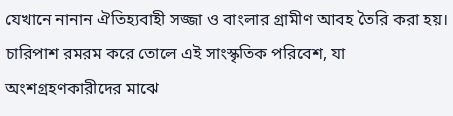যেখানে নানান ঐতিহ্যবাহী সজ্জা ও বাংলার গ্রামীণ আবহ তৈরি করা হয়। চারিপাশ রমরম করে তোলে এই সাংস্কৃতিক পরিবেশ, যা অংশগ্রহণকারীদের মাঝে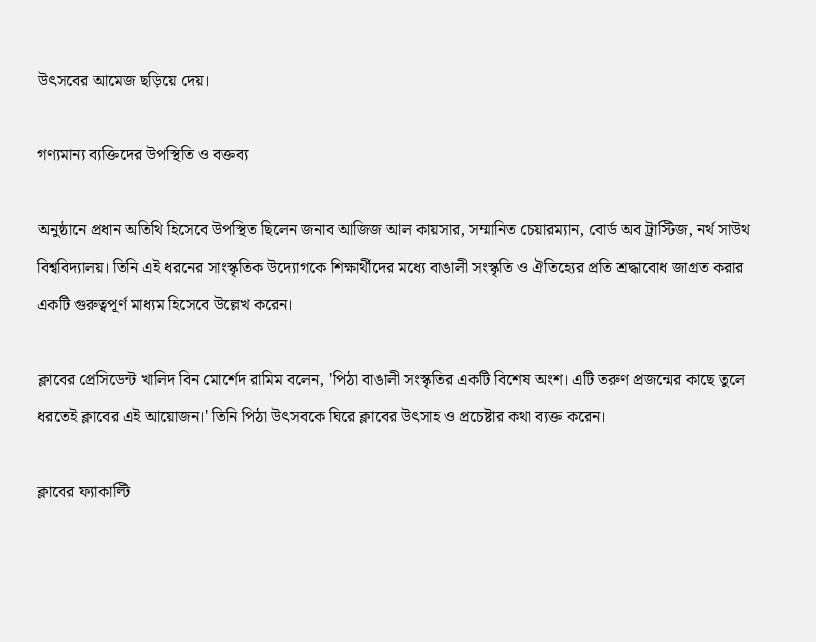উৎসবের আমেজ ছড়িয়ে দেয়।

গণ্যমান্য ব্যক্তিদের উপস্থিতি ও বক্তব্য

অনুষ্ঠানে প্রধান অতিথি হিসেবে উপস্থিত ছিলেন জনাব আজিজ আল কায়সার, সম্মানিত চেয়ারম্যান, বোর্ড অব ট্রাস্টিজ, নর্থ সাউথ বিশ্ববিদ্যালয়। তিনি এই ধরনের সাংস্কৃতিক উদ্যোগকে শিক্ষার্থীদের মধ্যে বাঙালী সংস্কৃতি ও ঐতিহ্যের প্রতি শ্রদ্ধাবোধ জাগ্রত করার একটি গুরুত্বপূর্ণ মাধ্যম হিসেবে উল্লেখ করেন।

ক্লাবের প্রেসিডেন্ট খালিদ বিন মোর্শেদ রামিম বলেন, 'পিঠা বাঙালী সংস্কৃতির একটি বিশেষ অংশ। এটি তরুণ প্রজন্মের কাছে তুলে ধরতেই ক্লাবের এই আয়োজন।' তিনি পিঠা উৎসবকে ঘিরে ক্লাবের উৎসাহ ও প্রচেষ্টার কথা ব্যক্ত করেন।

ক্লাবের ফ্যাকাল্টি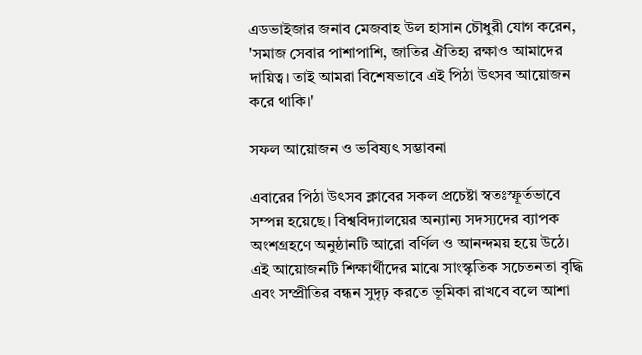এডভাইজার জনাব মেজবাহ উল হাসান চৌধুরী যোগ করেন, 'সমাজ সেবার পাশাপাশি, জাতির ঐতিহ্য রক্ষাও আমাদের দায়িত্ব। তাই আমরা বিশেষভাবে এই পিঠা উৎসব আয়োজন করে থাকি।'

সফল আয়োজন ও ভবিষ্যৎ সম্ভাবনা

এবারের পিঠা উৎসব ক্লাবের সকল প্রচেষ্টা স্বতঃস্ফূর্তভাবে সম্পন্ন হয়েছে। বিশ্ববিদ্যালয়ের অন্যান্য সদস্যদের ব্যাপক অংশগ্রহণে অনুষ্ঠানটি আরো বর্ণিল ও আনন্দময় হয়ে উঠে। এই আয়োজনটি শিক্ষার্থীদের মাঝে সাংস্কৃতিক সচেতনতা বৃদ্ধি এবং সম্প্রীতির বন্ধন সুদৃঢ় করতে ভূমিকা রাখবে বলে আশা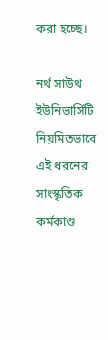করা হচ্ছে।

নর্থ সাউথ ইউনিভার্সিটি নিয়মিতভাবে এই ধরনের সাংস্কৃতিক কর্মকাণ্ড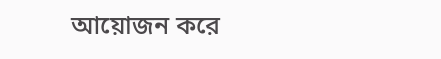আয়োজন করে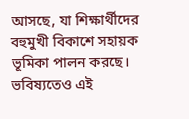আসছে, যা শিক্ষার্থীদের বহুমুখী বিকাশে সহায়ক ভূমিকা পালন করছে। ভবিষ্যতেও এই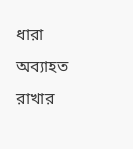ধারা অব্যাহত রাখার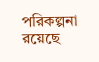পরিকল্পনা রয়েছে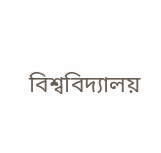বিশ্ববিদ্যালয়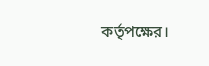কর্তৃপক্ষের।